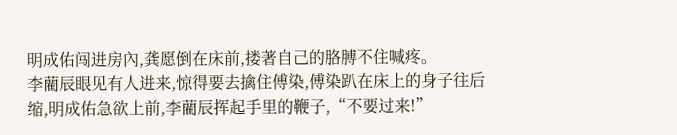明成佑闯进房內,龚愿倒在床前,搂著自己的胳膊不住喊疼。
李藺辰眼见有人进来,惊得要去擒住傅染,傅染趴在床上的身子往后缩,明成佑急欲上前,李藺辰挥起手里的鞭子,“不要过来!”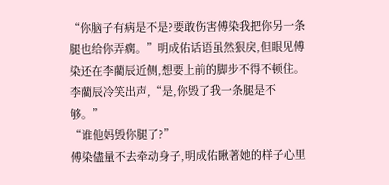“你脑子有病是不是?要敢伤害傅染我把你另一条腿也给你弄瘸。”明成佑话语虽然狠戾,但眼见傅染还在李藺辰近侧,想要上前的脚步不得不顿住。
李藺辰冷笑出声,“是,你毁了我一条腿是不够。”
“谁他妈毁你腿了?”
傅染儘量不去牵动身子,明成佑瞅著她的样子心里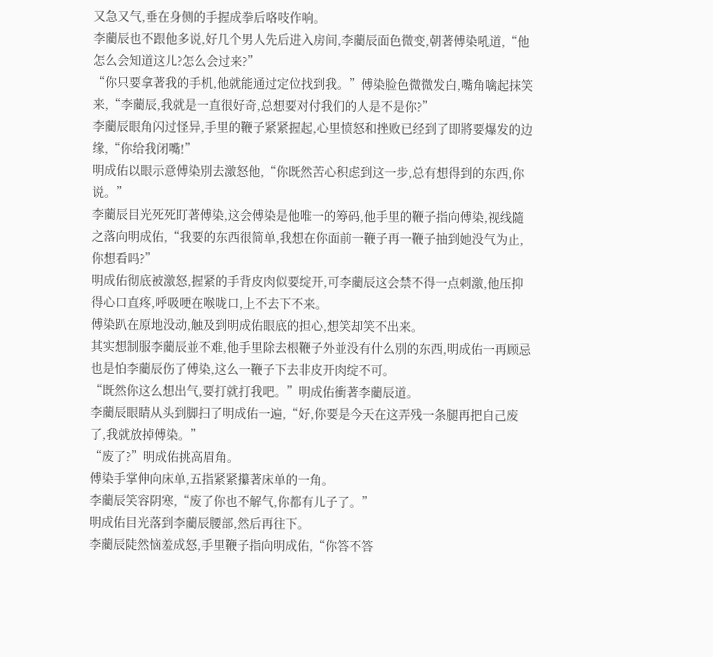又急又气,垂在身侧的手握成拳后咯吱作响。
李藺辰也不跟他多说,好几个男人先后进入房间,李藺辰面色微变,朝著傅染吼道,“他怎么会知道这儿?怎么会过来?”
“你只要拿著我的手机,他就能通过定位找到我。”傅染脸色微微发白,嘴角噙起抹笑来,“李藺辰,我就是一直很好奇,总想要对付我们的人是不是你?”
李藺辰眼角闪过怪异,手里的鞭子紧紧握起,心里愤怒和挫败已经到了即將要爆发的边缘,“你给我闭嘴!”
明成佑以眼示意傅染別去激怒他,“你既然苦心积虑到这一步,总有想得到的东西,你说。”
李藺辰目光死死盯著傅染,这会傅染是他唯一的筹码,他手里的鞭子指向傅染,视线隨之落向明成佑,“我要的东西很简单,我想在你面前一鞭子再一鞭子抽到她没气为止,你想看吗?”
明成佑彻底被激怒,握紧的手背皮肉似要绽开,可李藺辰这会禁不得一点刺激,他压抑得心口直疼,呼吸哽在喉咙口,上不去下不来。
傅染趴在原地没动,触及到明成佑眼底的担心,想笑却笑不出来。
其实想制服李藺辰並不难,他手里除去根鞭子外並没有什么別的东西,明成佑一再顾忌也是怕李藺辰伤了傅染,这么一鞭子下去非皮开肉绽不可。
“既然你这么想出气,要打就打我吧。”明成佑衝著李藺辰道。
李藺辰眼睛从头到脚扫了明成佑一遍,“好,你要是今天在这弄残一条腿再把自己废了,我就放掉傅染。”
“废了?”明成佑挑高眉角。
傅染手掌伸向床单,五指紧紧攥著床单的一角。
李藺辰笑容阴寒,“废了你也不解气,你都有儿子了。”
明成佑目光落到李藺辰腰部,然后再往下。
李藺辰陡然恼羞成怒,手里鞭子指向明成佑,“你答不答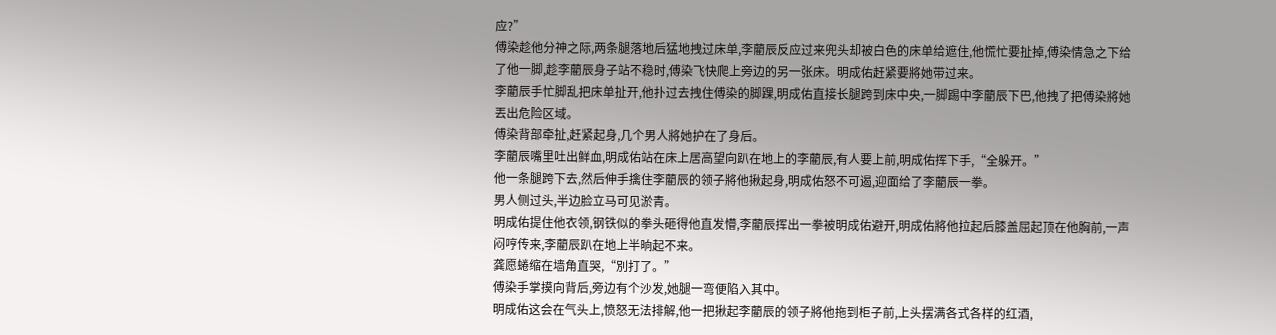应?”
傅染趁他分神之际,两条腿落地后猛地拽过床单,李藺辰反应过来兜头却被白色的床单给遮住,他慌忙要扯掉,傅染情急之下给了他一脚,趁李藺辰身子站不稳时,傅染飞快爬上旁边的另一张床。明成佑赶紧要將她带过来。
李藺辰手忙脚乱把床单扯开,他扑过去拽住傅染的脚踝,明成佑直接长腿跨到床中央,一脚踢中李藺辰下巴,他拽了把傅染將她丟出危险区域。
傅染背部牵扯,赶紧起身,几个男人將她护在了身后。
李藺辰嘴里吐出鲜血,明成佑站在床上居高望向趴在地上的李藺辰,有人要上前,明成佑挥下手,“全躲开。”
他一条腿跨下去,然后伸手擒住李藺辰的领子將他揪起身,明成佑怒不可遏,迎面给了李藺辰一拳。
男人侧过头,半边脸立马可见淤青。
明成佑提住他衣领,钢铁似的拳头砸得他直发懵,李藺辰挥出一拳被明成佑避开,明成佑將他拉起后膝盖屈起顶在他胸前,一声闷哼传来,李藺辰趴在地上半晌起不来。
龚愿蜷缩在墙角直哭,“別打了。”
傅染手掌摸向背后,旁边有个沙发,她腿一弯便陷入其中。
明成佑这会在气头上,愤怒无法排解,他一把揪起李藺辰的领子將他拖到柜子前,上头摆满各式各样的红酒,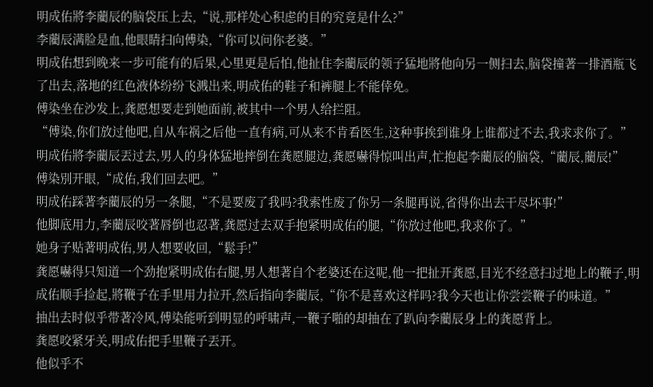明成佑將李藺辰的脑袋压上去,“说,那样处心积虑的目的究竟是什么?”
李藺辰满脸是血,他眼睛扫向傅染,“你可以问你老婆。”
明成佑想到晚来一步可能有的后果,心里更是后怕,他扯住李藺辰的领子猛地將他向另一侧扫去,脑袋撞著一排酒瓶飞了出去,落地的红色液体纷纷飞溅出来,明成佑的鞋子和裤腿上不能倖免。
傅染坐在沙发上,龚愿想要走到她面前,被其中一个男人给拦阻。
“傅染,你们放过他吧,自从车祸之后他一直有病,可从来不肯看医生,这种事挨到谁身上谁都过不去,我求求你了。”
明成佑將李藺辰丟过去,男人的身体猛地摔倒在龚愿腿边,龚愿嚇得惊叫出声,忙抱起李藺辰的脑袋,“藺辰,藺辰!”
傅染別开眼,“成佑,我们回去吧。”
明成佑踩著李藺辰的另一条腿,“不是要废了我吗?我索性废了你另一条腿再说,省得你出去干尽坏事!”
他脚底用力,李藺辰咬著唇倒也忍著,龚愿过去双手抱紧明成佑的腿,“你放过他吧,我求你了。”
她身子贴著明成佑,男人想要收回,“鬆手!”
龚愿嚇得只知道一个劲抱紧明成佑右腿,男人想著自个老婆还在这呢,他一把扯开龚愿,目光不经意扫过地上的鞭子,明成佑顺手捡起,將鞭子在手里用力拉开,然后指向李藺辰,“你不是喜欢这样吗?我今天也让你尝尝鞭子的味道。”
抽出去时似乎带著冷风,傅染能听到明显的呼啸声,一鞭子啪的却抽在了趴向李藺辰身上的龚愿背上。
龚愿咬紧牙关,明成佑把手里鞭子丟开。
他似乎不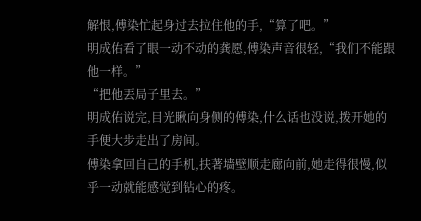解恨,傅染忙起身过去拉住他的手,“算了吧。”
明成佑看了眼一动不动的龚愿,傅染声音很轻,“我们不能跟他一样。”
“把他丟局子里去。”
明成佑说完,目光瞅向身侧的傅染,什么话也没说,拨开她的手便大步走出了房间。
傅染拿回自己的手机,扶著墙壁顺走廊向前,她走得很慢,似乎一动就能感觉到钻心的疼。